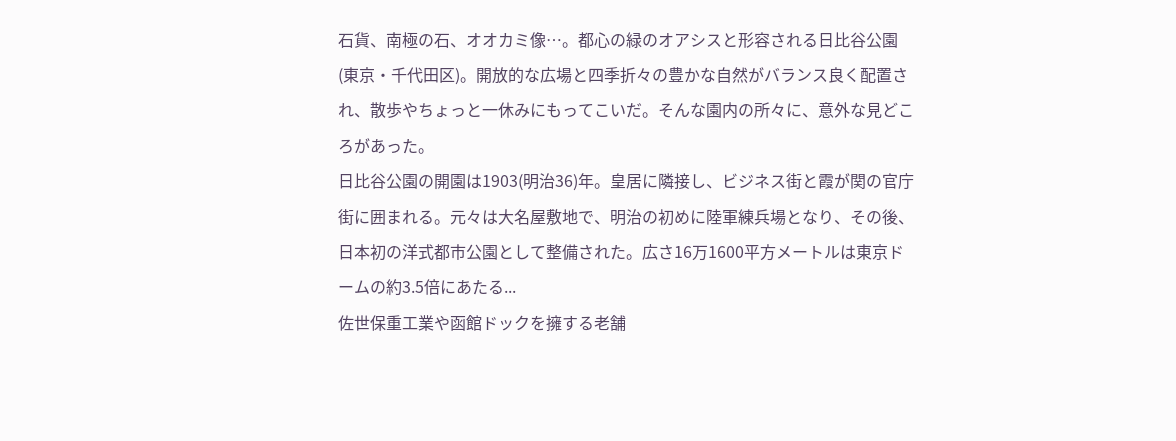石貨、南極の石、オオカミ像…。都心の緑のオアシスと形容される日比谷公園(東京・千代田区)。開放的な広場と四季折々の豊かな自然がバランス良く配置され、散歩やちょっと一休みにもってこいだ。そんな園内の所々に、意外な見どころがあった。
日比谷公園の開園は1903(明治36)年。皇居に隣接し、ビジネス街と霞が関の官庁街に囲まれる。元々は大名屋敷地で、明治の初めに陸軍練兵場となり、その後、日本初の洋式都市公園として整備された。広さ16万1600平方メートルは東京ドームの約3.5倍にあたる...
佐世保重工業や函館ドックを擁する老舗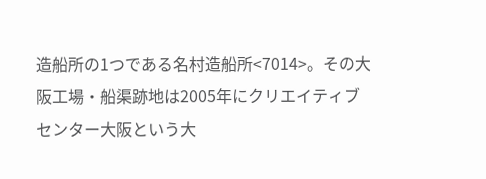造船所の1つである名村造船所<7014>。その大阪工場・船渠跡地は2005年にクリエイティブセンター大阪という大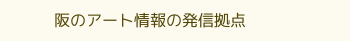阪のアート情報の発信拠点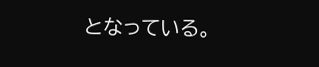となっている。